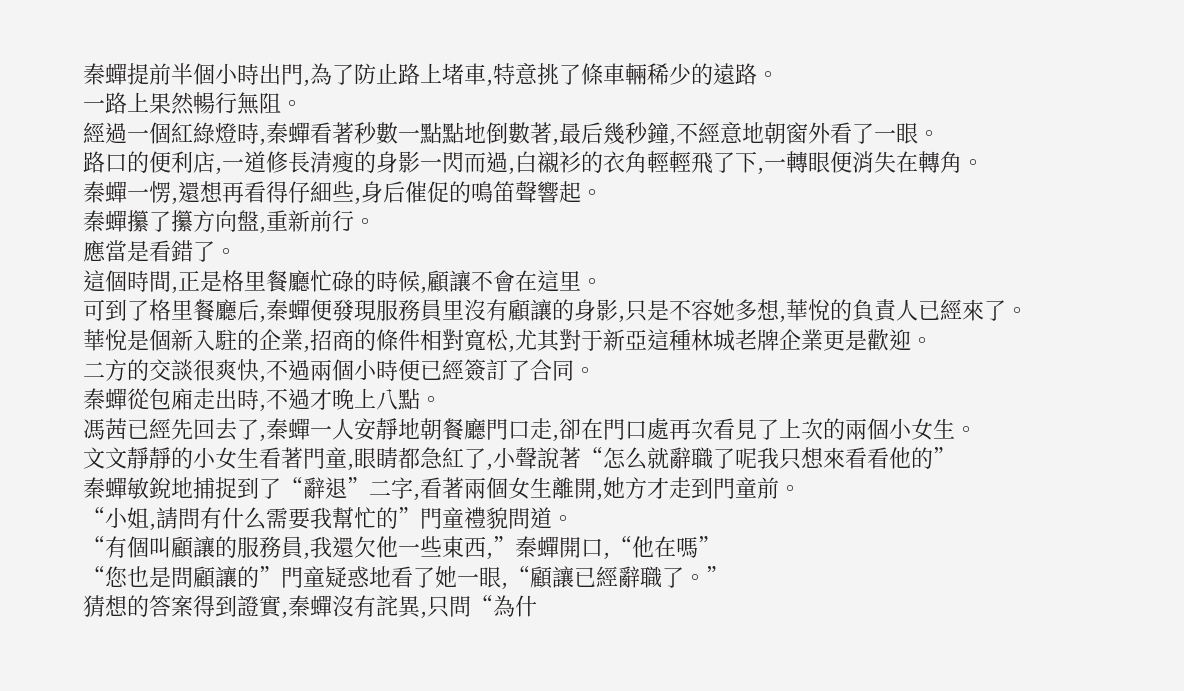秦蟬提前半個小時出門,為了防止路上堵車,特意挑了條車輛稀少的遠路。
一路上果然暢行無阻。
經過一個紅綠燈時,秦蟬看著秒數一點點地倒數著,最后幾秒鐘,不經意地朝窗外看了一眼。
路口的便利店,一道修長清瘦的身影一閃而過,白襯衫的衣角輕輕飛了下,一轉眼便消失在轉角。
秦蟬一愣,還想再看得仔細些,身后催促的鳴笛聲響起。
秦蟬攥了攥方向盤,重新前行。
應當是看錯了。
這個時間,正是格里餐廳忙碌的時候,顧讓不會在這里。
可到了格里餐廳后,秦蟬便發現服務員里沒有顧讓的身影,只是不容她多想,華悅的負責人已經來了。
華悅是個新入駐的企業,招商的條件相對寬松,尤其對于新亞這種林城老牌企業更是歡迎。
二方的交談很爽快,不過兩個小時便已經簽訂了合同。
秦蟬從包廂走出時,不過才晚上八點。
馮茜已經先回去了,秦蟬一人安靜地朝餐廳門口走,卻在門口處再次看見了上次的兩個小女生。
文文靜靜的小女生看著門童,眼睛都急紅了,小聲說著“怎么就辭職了呢我只想來看看他的”
秦蟬敏銳地捕捉到了“辭退”二字,看著兩個女生離開,她方才走到門童前。
“小姐,請問有什么需要我幫忙的”門童禮貌問道。
“有個叫顧讓的服務員,我還欠他一些東西,”秦蟬開口,“他在嗎”
“您也是問顧讓的”門童疑惑地看了她一眼,“顧讓已經辭職了。”
猜想的答案得到證實,秦蟬沒有詫異,只問“為什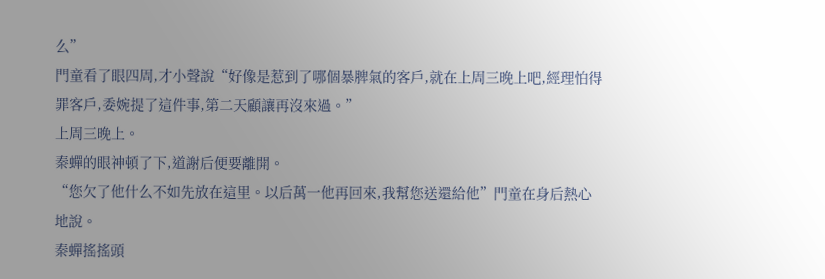么”
門童看了眼四周,才小聲說“好像是惹到了哪個暴脾氣的客戶,就在上周三晚上吧,經理怕得罪客戶,委婉提了這件事,第二天顧讓再沒來過。”
上周三晚上。
秦蟬的眼神頓了下,道謝后便要離開。
“您欠了他什么不如先放在這里。以后萬一他再回來,我幫您送還給他”門童在身后熱心地說。
秦蟬搖搖頭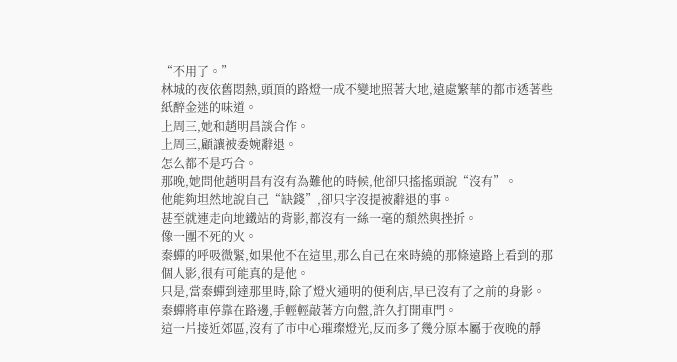“不用了。”
林城的夜依舊悶熱,頭頂的路燈一成不變地照著大地,遠處繁華的都市透著些紙醉金迷的味道。
上周三,她和趙明昌談合作。
上周三,顧讓被委婉辭退。
怎么都不是巧合。
那晚,她問他趙明昌有沒有為難他的時候,他卻只搖搖頭說“沒有”。
他能夠坦然地說自己“缺錢”,卻只字沒提被辭退的事。
甚至就連走向地鐵站的背影,都沒有一絲一毫的頹然與挫折。
像一團不死的火。
秦蟬的呼吸微緊,如果他不在這里,那么自己在來時繞的那條遠路上看到的那個人影,很有可能真的是他。
只是,當秦蟬到達那里時,除了燈火通明的便利店,早已沒有了之前的身影。
秦蟬將車停靠在路邊,手輕輕敲著方向盤,許久打開車門。
這一片接近郊區,沒有了市中心璀璨燈光,反而多了幾分原本屬于夜晚的靜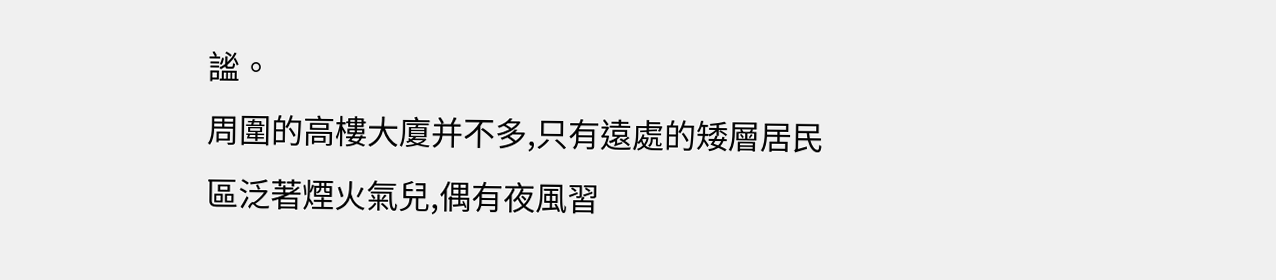謐。
周圍的高樓大廈并不多,只有遠處的矮層居民區泛著煙火氣兒,偶有夜風習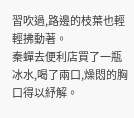習吹過,路邊的枝葉也輕輕拂動著。
秦蟬去便利店買了一瓶冰水,喝了兩口,燥悶的胸口得以紓解。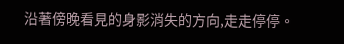沿著傍晚看見的身影消失的方向,走走停停。